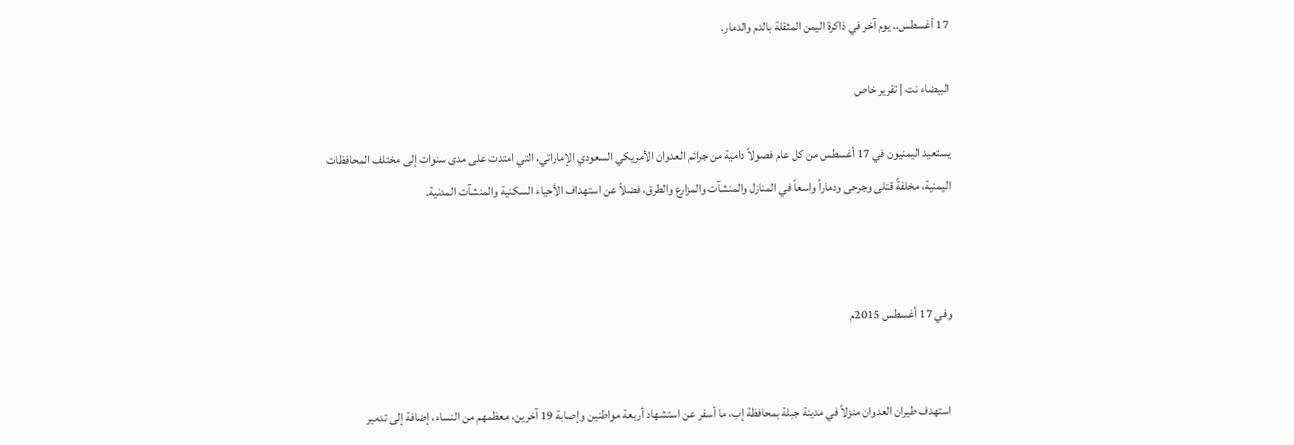17 أغسطس.. يوم آخر في ذاكرة اليمن المثقلة بالدم والدمار.

البيضاء نت | تقرير خاص

يستعيد اليمنيون في 17 أغسطس من كل عام فصولاً دامية من جرائم العدوان الأمريكي السعودي الإماراتي، التي امتدت على مدى سنوات إلى مختلف المحافظات اليمنية، مخلفةً قتلى وجرحى ودماراً واسعاً في المنازل والمنشآت والمزارع والطرق، فضلاً عن استهداف الأحياء السكنية والمنشآت المدنية.



وفي 17 أغسطس 2015م


 استهدف طيران العدوان منزلاً في مدينة جبلة بمحافظة إب، ما أسفر عن استشهاد أربعة مواطنين وإصابة 19 آخرين، معظمهم من النساء، إضافة إلى تدمير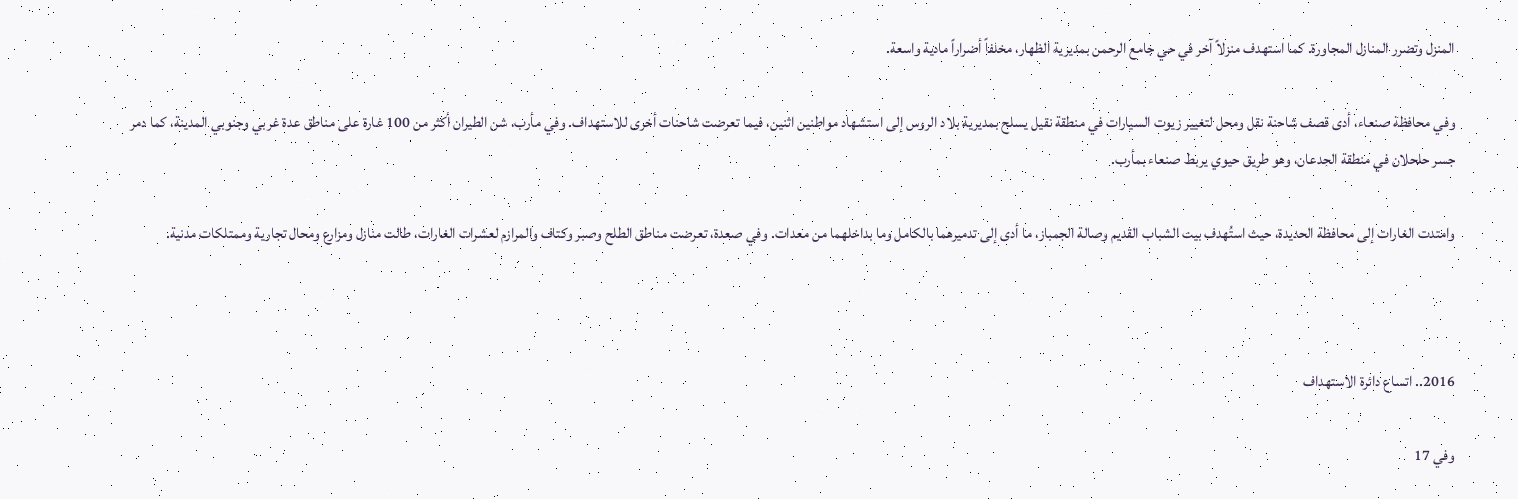المنزل وتضرر المنازل المجاورة. كما استهدف منزلاً آخر في حي جامع الرحمن بمديرية الظهار، مخلفاً أضراراً مادية واسعة.

وفي محافظة صنعاء، أدى قصف شاحنة نقل ومحل لتغيير زيوت السيارات في منطقة نقيل يسلح بمديرية بلاد الروس إلى استشهاد مواطنين اثنين، فيما تعرضت شاحنات أخرى للاستهداف. وفي مأرب، شن الطيران أكثر من 100 غارة على مناطق عدة غربي وجنوبي المدينة، كما دمر جسر حلحلان في منطقة الجدعان، وهو طريق حيوي يربط صنعاء بمأرب.

وامتدت الغارات إلى محافظة الحديدة، حيث استُهدف بيت الشباب القديم وصالة الجمباز، ما أدى إلى تدميرهما بالكامل وما بداخلهما من معدات. وفي صعدة، تعرضت مناطق الطلح وصبر وكتاف والمرازم لعشرات الغارات، طالت منازل ومزارع ومحال تجارية وممتلكات مدنية.



2016.. اتساع دائرة الاستهداف

وفي 17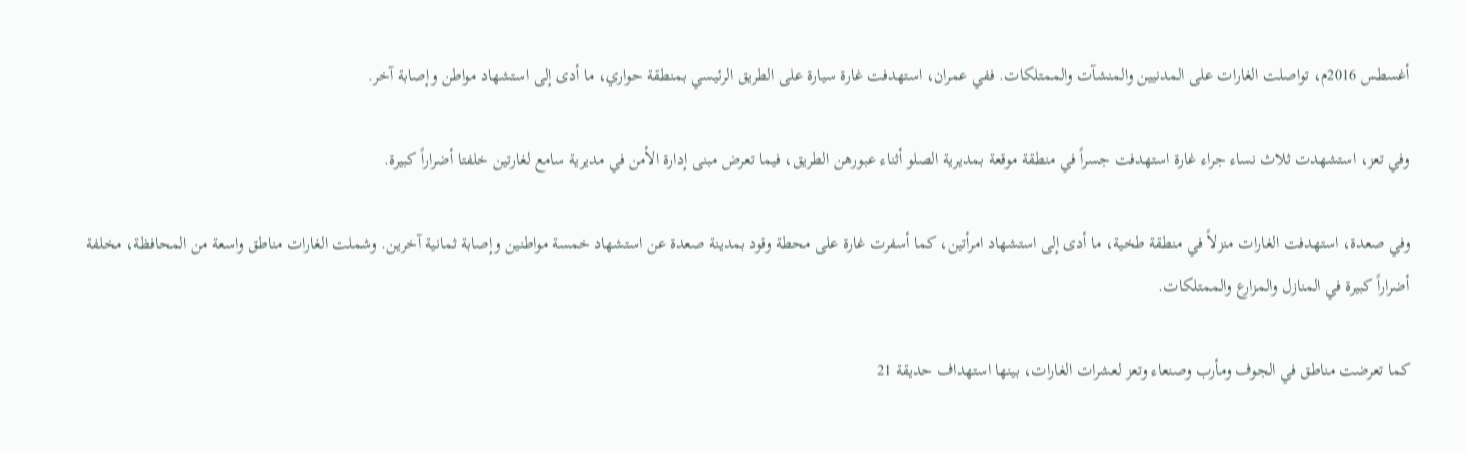أغسطس 2016م، تواصلت الغارات على المدنيين والمنشآت والممتلكات. ففي عمران، استهدفت غارة سيارة على الطريق الرئيسي بمنطقة حواري، ما أدى إلى استشهاد مواطن وإصابة آخر.

وفي تعز، استشهدت ثلاث نساء جراء غارة استهدفت جسراً في منطقة موقعة بمديرية الصلو أثناء عبورهن الطريق، فيما تعرض مبنى إدارة الأمن في مديرية سامع لغارتين خلفتا أضراراً كبيرة.

وفي صعدة، استهدفت الغارات منزلاً في منطقة طخية، ما أدى إلى استشهاد امرأتين، كما أسفرت غارة على محطة وقود بمدينة صعدة عن استشهاد خمسة مواطنين وإصابة ثمانية آخرين. وشملت الغارات مناطق واسعة من المحافظة، مخلفة أضراراً كبيرة في المنازل والمزارع والممتلكات.

كما تعرضت مناطق في الجوف ومأرب وصنعاء وتعز لعشرات الغارات، بينها استهداف حديقة 21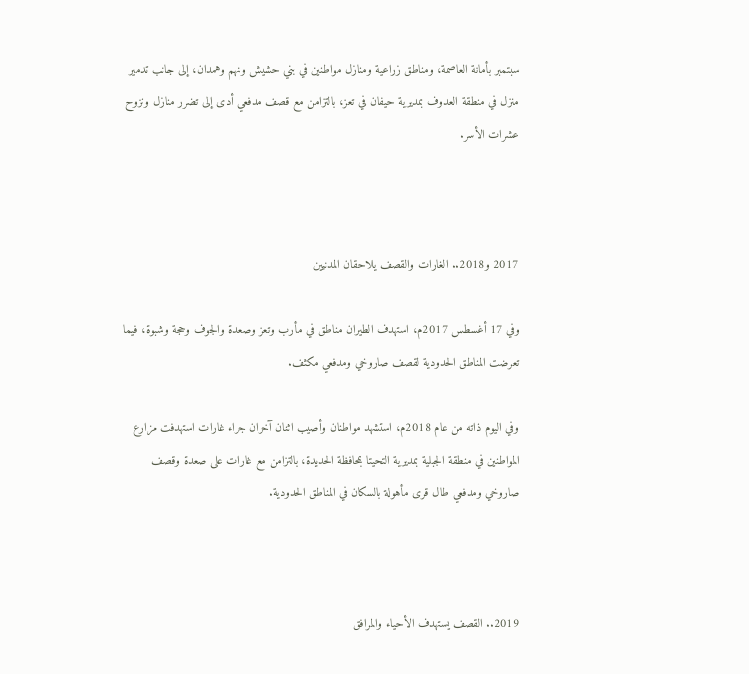سبتمبر بأمانة العاصمة، ومناطق زراعية ومنازل مواطنين في بني حشيش ونهم وهمدان، إلى جانب تدمير منزل في منطقة العدوف بمديرية حيفان في تعز، بالتزامن مع قصف مدفعي أدى إلى تضرر منازل ونزوح عشرات الأسر.



2017 و2018.. الغارات والقصف يلاحقان المدنيين

وفي 17 أغسطس 2017م، استهدف الطيران مناطق في مأرب وتعز وصعدة والجوف وحجة وشبوة، فيما تعرضت المناطق الحدودية لقصف صاروخي ومدفعي مكثف.

وفي اليوم ذاته من عام 2018م، استشهد مواطنان وأصيب اثنان آخران جراء غارات استهدفت مزارع المواطنين في منطقة الجبلية بمديرية التحيتا بمحافظة الحديدة، بالتزامن مع غارات على صعدة وقصف صاروخي ومدفعي طال قرى مأهولة بالسكان في المناطق الحدودية.



2019.. القصف يستهدف الأحياء والمرافق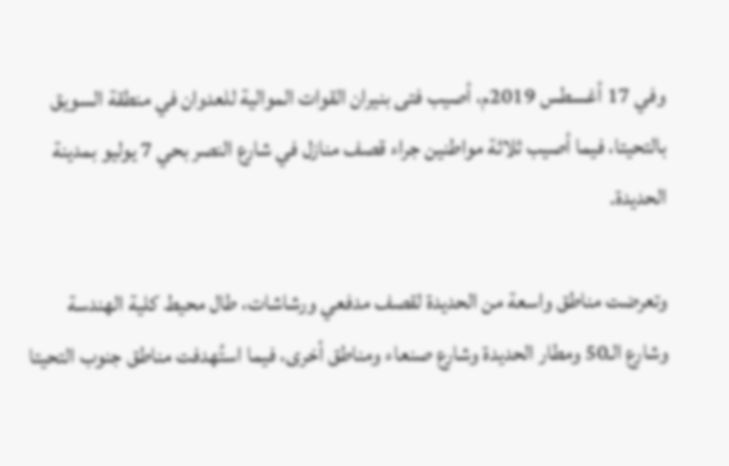وفي 17 أغسطس 2019م، أصيب فتى بنيران القوات الموالية للعدوان في منطقة السويق بالتحيتا، فيما أصيب ثلاثة مواطنين جراء قصف منازل في شارع النصر بحي 7 يوليو بمدينة الحديدة.

وتعرضت مناطق واسعة من الحديدة لقصف مدفعي ورشاشات، طال محيط كلية الهندسة وشارع الـ50 ومطار الحديدة وشارع صنعاء ومناطق أخرى، فيما استُهدفت مناطق جنوب التحيتا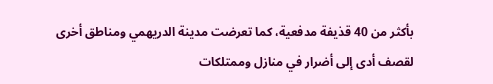بأكثر من 40 قذيفة مدفعية، كما تعرضت مدينة الدريهمي ومناطق أخرى لقصف أدى إلى أضرار في منازل وممتلكات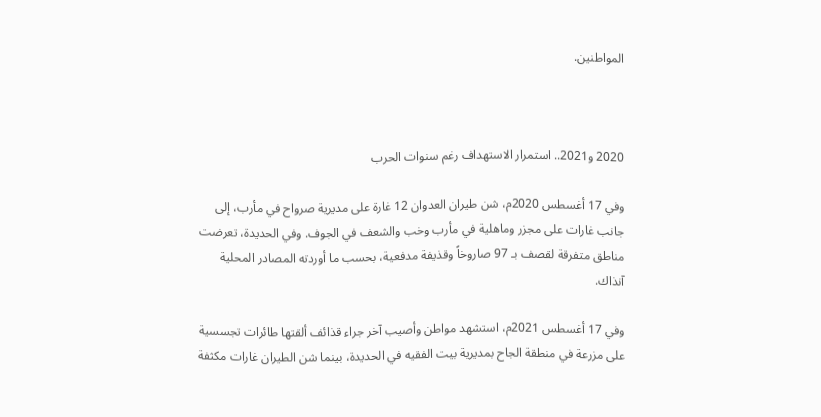المواطنين.



2020 و2021.. استمرار الاستهداف رغم سنوات الحرب

وفي 17 أغسطس 2020م، شن طيران العدوان 12 غارة على مديرية صرواح في مأرب، إلى جانب غارات على مجزر وماهلية في مأرب وخب والشعف في الجوف. وفي الحديدة، تعرضت مناطق متفرقة لقصف بـ 97 صاروخاً وقذيفة مدفعية، بحسب ما أوردته المصادر المحلية آنذاك.

وفي 17 أغسطس 2021م، استشهد مواطن وأصيب آخر جراء قذائف ألقتها طائرات تجسسية على مزرعة في منطقة الجاح بمديرية بيت الفقيه في الحديدة، بينما شن الطيران غارات مكثفة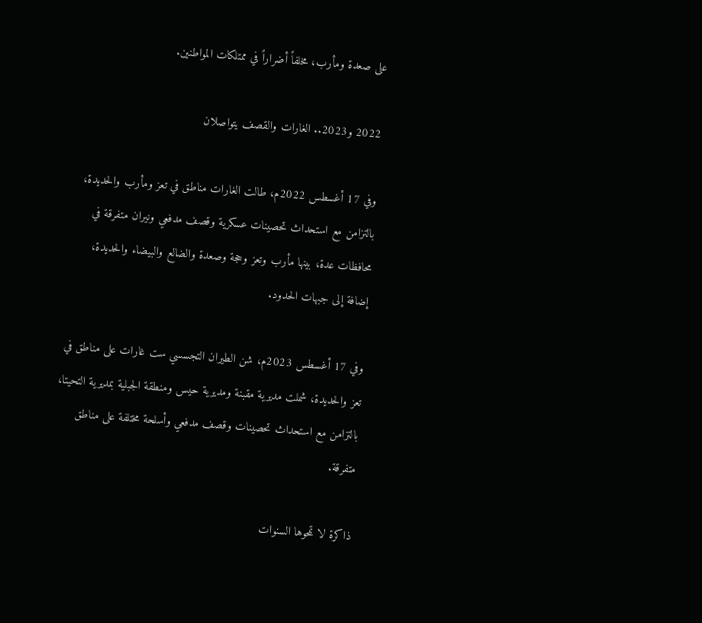على صعدة ومأرب، مخلفاً أضراراً في ممتلكات المواطنين.

2022 و2023.. الغارات والقصف يتواصلان

وفي 17 أغسطس 2022م، طالت الغارات مناطق في تعز ومأرب والحديدة، بالتزامن مع استحداث تحصينات عسكرية وقصف مدفعي ونيران متفرقة في محافظات عدة، بينها مأرب وتعز وحجة وصعدة والضالع والبيضاء والحديدة، إضافة إلى جبهات الحدود.

وفي 17 أغسطس 2023م، شن الطيران التجسسي ست غارات على مناطق في تعز والحديدة، شملت مديرية مقبنة ومديرية حيس ومنطقة الجبلية بمديرية التحيتا، بالتزامن مع استحداث تحصينات وقصف مدفعي وأسلحة مختلفة على مناطق متفرقة.

ذاكرة لا تمحوها السنوات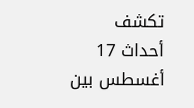تكشف أحداث 17 أغسطس بين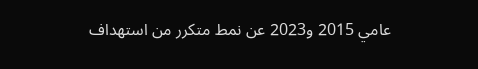عامي 2015 و2023 عن نمط متكرر من استهداف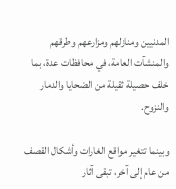المدنيين ومنازلهم ومزارعهم وطرقهم والمنشآت العامة، في محافظات عدة، بما خلف حصيلة ثقيلة من الضحايا والدمار والنزوح.

وبينما تتغير مواقع الغارات وأشكال القصف من عام إلى آخر، تبقى آثار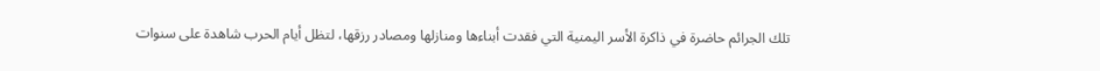تلك الجرائم حاضرة في ذاكرة الأسر اليمنية التي فقدت أبناءها ومنازلها ومصادر رزقها، لتظل أيام الحرب شاهدة على سنوات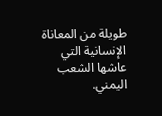طويلة من المعاناة الإنسانية التي عاشها الشعب اليمني.